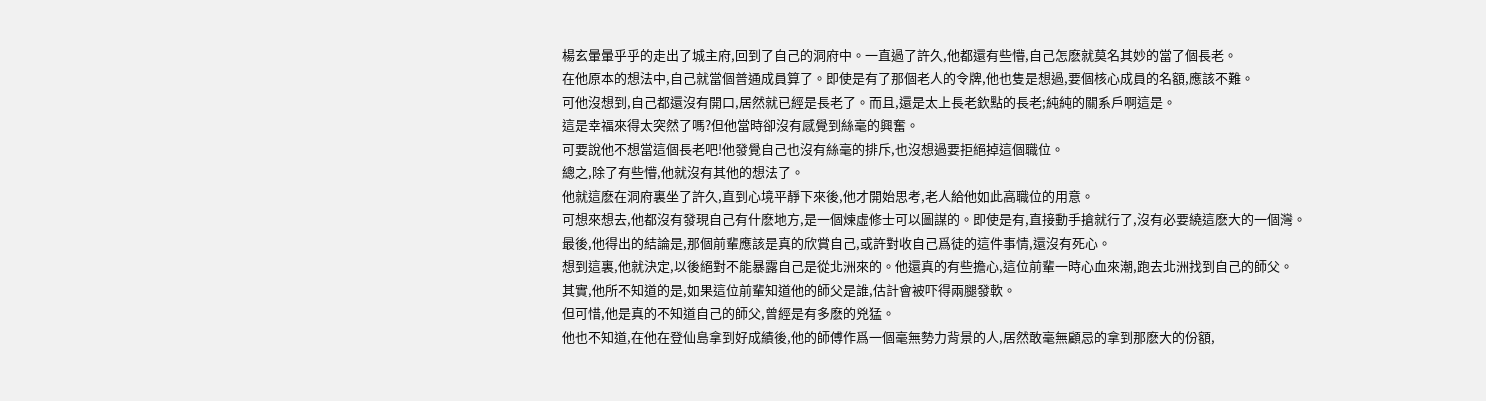楊玄暈暈乎乎的走出了城主府,回到了自己的洞府中。一直過了許久,他都還有些懵,自己怎麽就莫名其妙的當了個長老。
在他原本的想法中,自己就當個普通成員算了。即使是有了那個老人的令牌,他也隻是想過,要個核心成員的名額,應該不難。
可他沒想到,自己都還沒有開口,居然就已經是長老了。而且,還是太上長老欽點的長老;純純的關系戶啊這是。
這是幸福來得太突然了嗎?但他當時卻沒有感覺到絲毫的興奮。
可要說他不想當這個長老吧!他發覺自己也沒有絲毫的排斥,也沒想過要拒絕掉這個職位。
總之,除了有些懵,他就沒有其他的想法了。
他就這麽在洞府裏坐了許久,直到心境平靜下來後,他才開始思考,老人給他如此高職位的用意。
可想來想去,他都沒有發現自己有什麽地方,是一個煉虛修士可以圖謀的。即使是有,直接動手搶就行了,沒有必要繞這麽大的一個灣。
最後,他得出的結論是,那個前輩應該是真的欣賞自己,或許對收自己爲徒的這件事情,還沒有死心。
想到這裏,他就決定,以後絕對不能暴露自己是從北洲來的。他還真的有些擔心,這位前輩一時心血來潮,跑去北洲找到自己的師父。
其實,他所不知道的是,如果這位前輩知道他的師父是誰,估計會被吓得兩腿發軟。
但可惜,他是真的不知道自己的師父,曾經是有多麽的兇猛。
他也不知道,在他在登仙島拿到好成績後,他的師傅作爲一個毫無勢力背景的人,居然敢毫無顧忌的拿到那麽大的份額,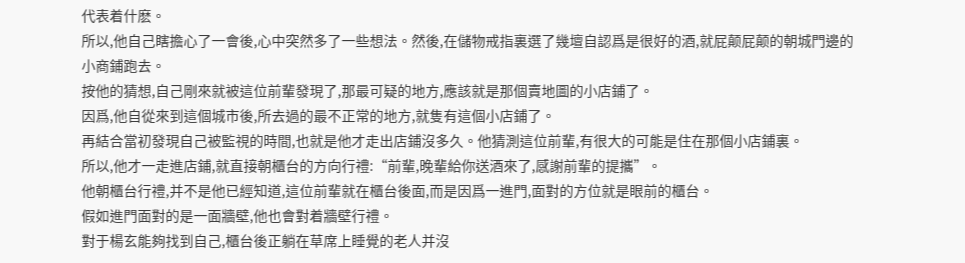代表着什麽。
所以,他自己瞎擔心了一會後,心中突然多了一些想法。然後,在儲物戒指裏選了幾壇自認爲是很好的酒,就屁颠屁颠的朝城門邊的小商鋪跑去。
按他的猜想,自己剛來就被這位前輩發現了,那最可疑的地方,應該就是那個賣地圖的小店鋪了。
因爲,他自從來到這個城市後,所去過的最不正常的地方,就隻有這個小店鋪了。
再結合當初發現自己被監視的時間,也就是他才走出店鋪沒多久。他猜測這位前輩,有很大的可能是住在那個小店鋪裏。
所以,他才一走進店鋪,就直接朝櫃台的方向行禮:“前輩,晚輩給你送酒來了,感謝前輩的提攜”。
他朝櫃台行禮,并不是他已經知道,這位前輩就在櫃台後面,而是因爲一進門,面對的方位就是眼前的櫃台。
假如進門面對的是一面牆壁,他也會對着牆壁行禮。
對于楊玄能夠找到自己,櫃台後正躺在草席上睡覺的老人并沒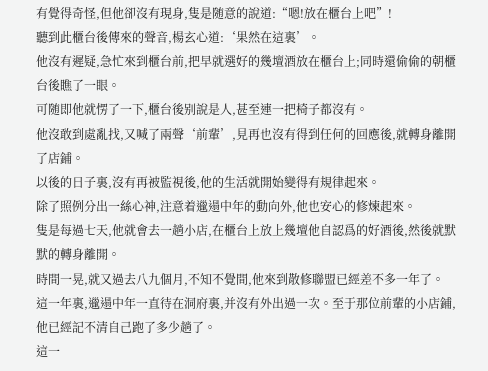有覺得奇怪,但他卻沒有現身,隻是随意的說道:“嗯!放在櫃台上吧”!
聽到此櫃台後傳來的聲音,楊玄心道:‘果然在這裏’。
他沒有遲疑,急忙來到櫃台前,把早就選好的幾壇酒放在櫃台上;同時還偷偷的朝櫃台後瞧了一眼。
可随即他就愣了一下,櫃台後别說是人,甚至連一把椅子都沒有。
他沒敢到處亂找,又喊了兩聲‘前輩’,見再也沒有得到任何的回應後,就轉身離開了店鋪。
以後的日子裏,沒有再被監視後,他的生活就開始變得有規律起來。
除了照例分出一絲心神,注意着邋遢中年的動向外,他也安心的修煉起來。
隻是每過七天,他就會去一趟小店,在櫃台上放上幾壇他自認爲的好酒後,然後就默默的轉身離開。
時間一晃,就又過去八九個月,不知不覺間,他來到散修聯盟已經差不多一年了。
這一年裏,邋遢中年一直待在洞府裏,并沒有外出過一次。至于那位前輩的小店鋪,他已經記不清自己跑了多少趟了。
這一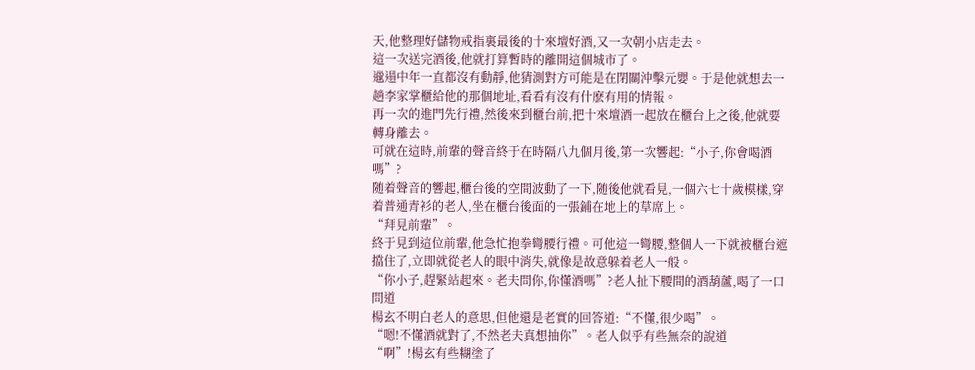天,他整理好儲物戒指裏最後的十來壇好酒,又一次朝小店走去。
這一次送完酒後,他就打算暫時的離開這個城市了。
邋遢中年一直都沒有動靜,他猜測對方可能是在閉關沖擊元嬰。于是他就想去一趟李家掌櫃給他的那個地址,看看有沒有什麽有用的情報。
再一次的進門先行禮,然後來到櫃台前,把十來壇酒一起放在櫃台上之後,他就要轉身離去。
可就在這時,前輩的聲音終于在時隔八九個月後,第一次響起:“小子,你會喝酒嗎”?
随着聲音的響起,櫃台後的空間波動了一下,随後他就看見,一個六七十歲模樣,穿着普通青衫的老人,坐在櫃台後面的一張鋪在地上的草席上。
“拜見前輩”。
終于見到這位前輩,他急忙抱拳彎腰行禮。可他這一彎腰,整個人一下就被櫃台遮擋住了,立即就從老人的眼中消失,就像是故意躲着老人一般。
“你小子,趕緊站起來。老夫問你,你懂酒嗎”?老人扯下腰間的酒葫蘆,喝了一口問道
楊玄不明白老人的意思,但他還是老實的回答道:“不懂,很少喝”。
“嗯!不懂酒就對了,不然老夫真想抽你”。老人似乎有些無奈的說道
“啊”!楊玄有些糊塗了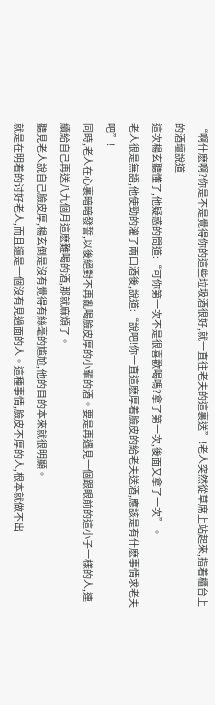“啊什麽啊?你是不是覺得你的這些垃圾酒很好,就一直往老夫的這裏送”!老人突然從草席上站起來,指着櫃台上的酒壇說道
這次楊玄聽懂了,他疑惑的問道:“可你第一次不是很喜歡喝嗎?拿了第一次,後面又拿了一次”。
老人很是無語,他使勁的灌了兩口酒後,說道:“說吧!你一直這麽厚着臉皮的給老夫送酒,應該是有什麽事情求老夫吧”!
同時,老人在心裏暗暗發誓,以後絕對不再亂喝臉皮厚的小輩的酒。要是再遇見一個跟眼前的這小子一樣的人,連續給自己再送八九個月這麽難喝的酒,那就麻煩了。
聽見老人說自己臉皮厚,楊玄倒是沒有覺得有絲毫的尴尬,他的目的本來就很明顯。
就是在明着的讨好老人,而且還是一個沒有見過面的人。這種事情,臉皮不厚的人,根本就做不出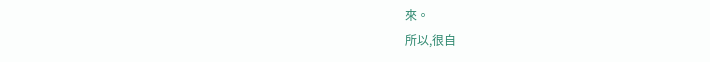來。
所以,很自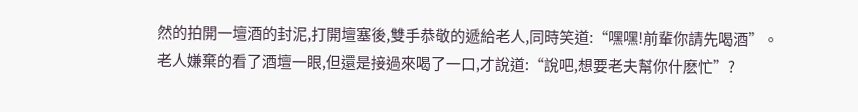然的拍開一壇酒的封泥,打開壇塞後,雙手恭敬的遞給老人,同時笑道:“嘿嘿!前輩你請先喝酒”。
老人嫌棄的看了酒壇一眼,但還是接過來喝了一口,才說道:“說吧,想要老夫幫你什麽忙”?